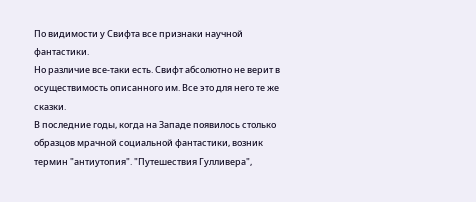По видимости у Свифта все признаки научной фантастики.
Но различие все-таки есть. Свифт абсолютно не верит в осуществимость описанного им. Все это для него те же сказки.
В последние годы, когда на Западе появилось столько образцов мрачной социальной фантастики, возник термин "антиутопия". "Путешествия Гулливера",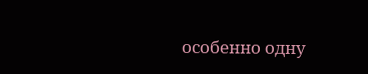особенно одну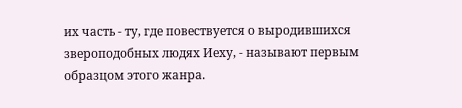их часть - ту, где повествуется о выродившихся звероподобных людях Иеху, - называют первым образцом этого жанра.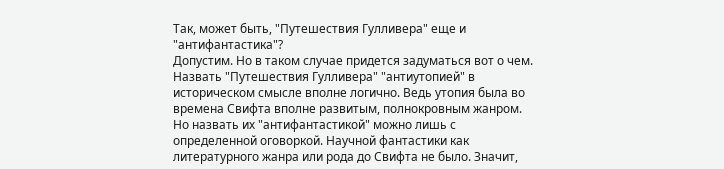Так, может быть, "Путешествия Гулливера" еще и "антифантастика"?
Допустим. Но в таком случае придется задуматься вот о чем. Назвать "Путешествия Гулливера" "антиутопией" в историческом смысле вполне логично. Ведь утопия была во времена Свифта вполне развитым, полнокровным жанром.
Но назвать их "антифантастикой" можно лишь с определенной оговоркой. Научной фантастики как литературного жанра или рода до Свифта не было. Значит,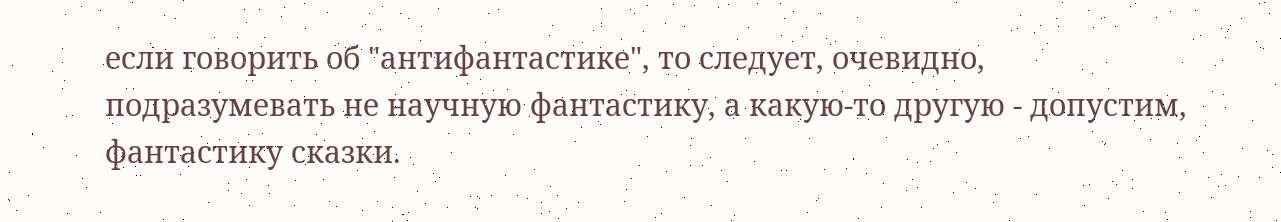если говорить об "антифантастике", то следует, очевидно, подразумевать не научную фантастику, а какую-то другую - допустим, фантастику сказки.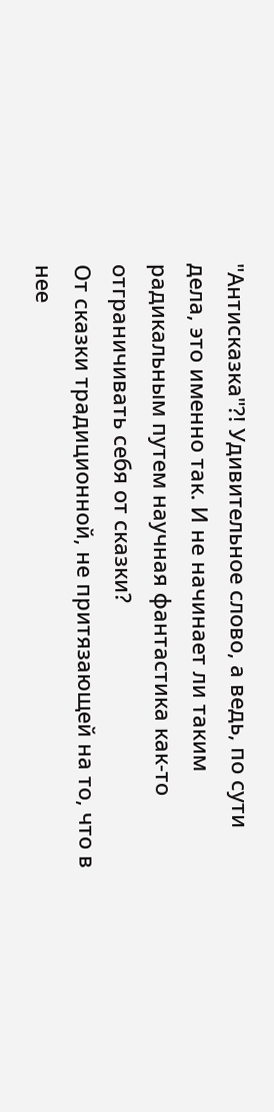"Антисказка"?! Удивительное слово, а ведь, по сути дела, это именно так. И не начинает ли таким радикальным путем научная фантастика как-то отграничивать себя от сказки?
От сказки традиционной, не притязающей на то, что в нее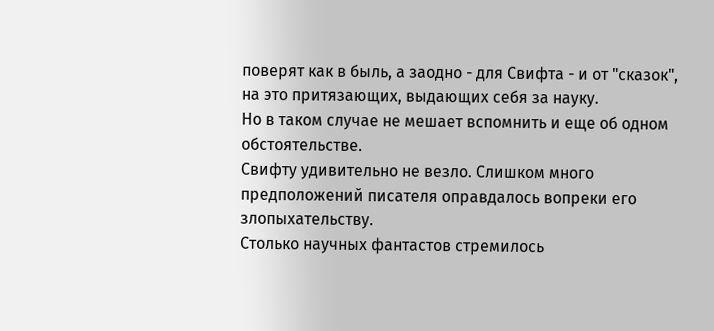поверят как в быль, а заодно - для Свифта - и от "сказок", на это притязающих, выдающих себя за науку.
Но в таком случае не мешает вспомнить и еще об одном обстоятельстве.
Свифту удивительно не везло. Слишком много предположений писателя оправдалось вопреки его злопыхательству.
Столько научных фантастов стремилось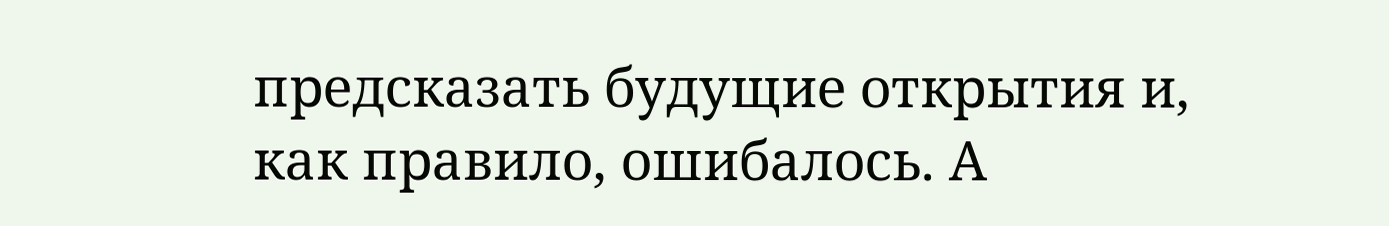предсказать будущие открытия и, как правило, ошибалось. А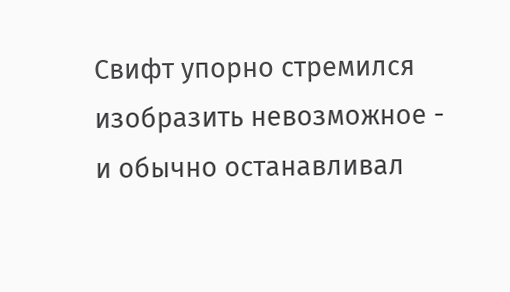Свифт упорно стремился изобразить невозможное - и обычно останавливал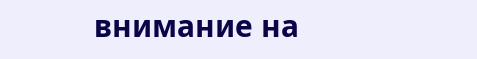внимание на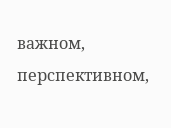важном, перспективном,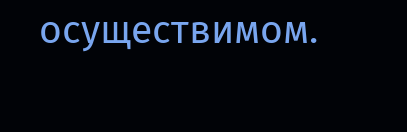осуществимом.